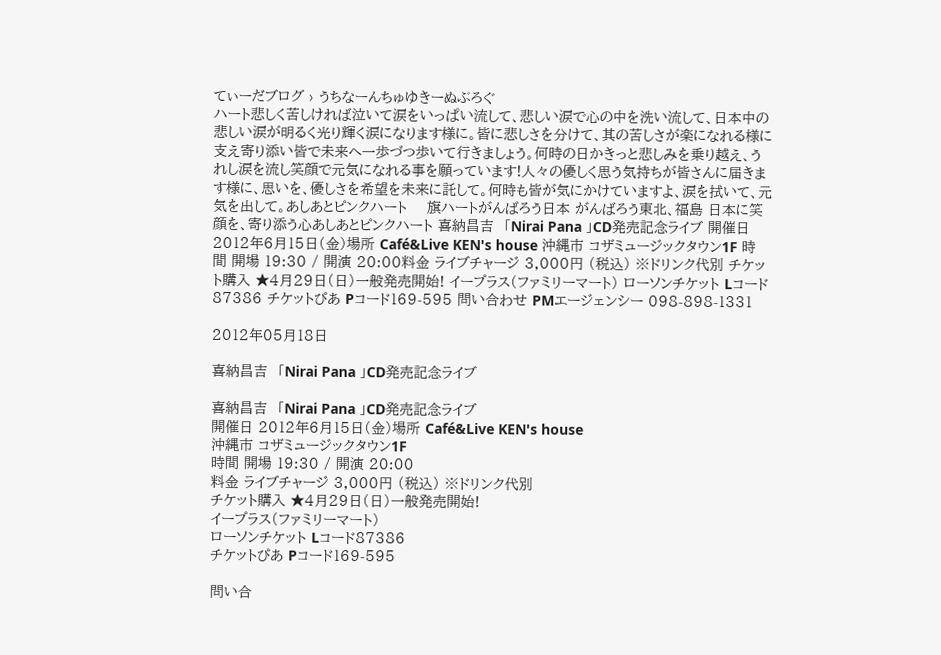てぃーだブログ › うちなーんちゅゆきーぬぶろぐ
ハート悲しく苦しければ泣いて涙をいっぱい流して、悲しい涙で心の中を洗い流して、日本中の悲しい涙が明るく光り輝く涙になります様に。皆に悲しさを分けて、其の苦しさが楽になれる様に支え寄り添い皆で未来へ一歩づつ歩いて行きましょう。何時の日かきっと悲しみを乗り越え、うれし涙を流し笑顔で元気になれる事を願っています!人々の優しく思う気持ちが皆さんに届きます様に、思いを、優しさを希望を未来に託して。何時も皆が気にかけていますよ、涙を拭いて、元気を出して。あしあとピンクハート    旗ハートがんばろう日本 がんばろう東北、福島 日本に笑顔を、寄り添う心あしあとピンクハート 喜納昌吉  「Nirai Pana 」CD発売記念ライブ 開催日 2012年6月15日(金)場所 Café&Live KEN's house 沖縄市 コザミュージックタウン1F 時間 開場 19:30 / 開演 20:00料金 ライブチャージ 3,000円 (税込) ※ドリンク代別 チケット購入 ★4月29日(日)一般発売開始! イープラス(ファミリーマート) ローソンチケット Lコード87386 チケットぴあ Pコード169-595 問い合わせ PMエージェンシー 098-898-1331

2012年05月18日

喜納昌吉  「Nirai Pana 」CD発売記念ライブ

喜納昌吉  「Nirai Pana 」CD発売記念ライブ
開催日 2012年6月15日(金)場所 Café&Live KEN's house
沖縄市 コザミュージックタウン1F
時間 開場 19:30 / 開演 20:00
料金 ライブチャージ 3,000円 (税込) ※ドリンク代別
チケット購入 ★4月29日(日)一般発売開始!
イープラス(ファミリーマート)
ローソンチケット Lコード87386
チケットぴあ Pコード169-595

問い合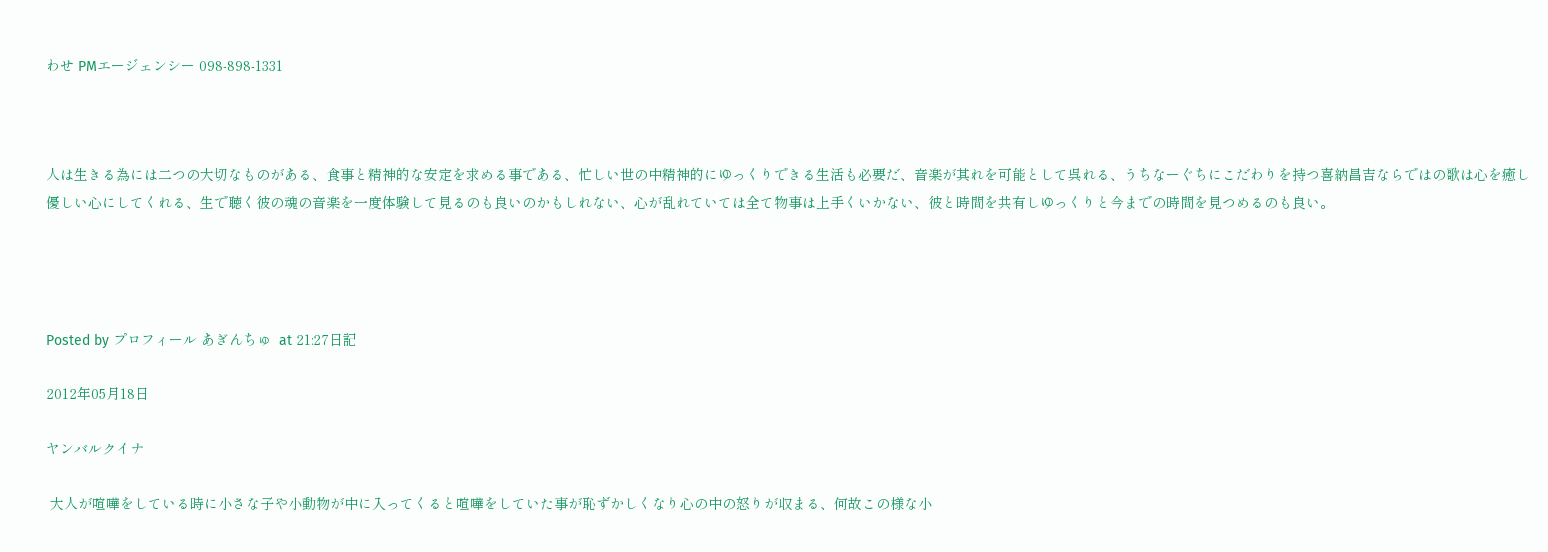わせ PMエージェンシー 098-898-1331



人は生きる為には二つの大切なものがある、食事と精神的な安定を求める事である、忙しい世の中精神的にゆっくりできる生活も必要だ、音楽が其れを可能として呉れる、うちなーぐちにこだわりを持つ喜納昌吉ならではの歌は心を癒し優しい心にしてくれる、生で聴く彼の魂の音楽を一度体験して見るのも良いのかもしれない、心が乱れていては全て物事は上手くいかない、彼と時間を共有しゆっくりと今までの時間を見つめるのも良い。




Posted by プロフィール あぎんちゅ  at 21:27日記

2012年05月18日

ヤンバルクイナ

 大人が喧嘩をしている時に小さな子や小動物が中に入ってくると喧嘩をしていた事が恥ずかしくなり心の中の怒りが収まる、何故この様な小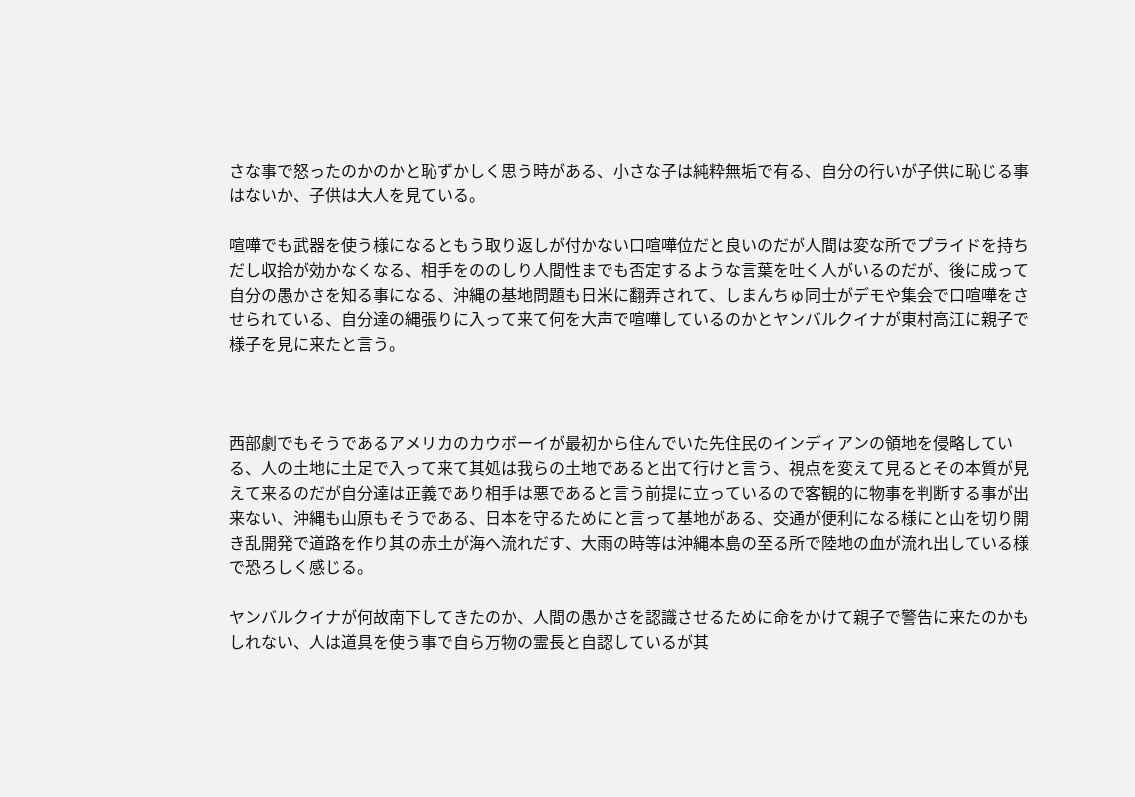さな事で怒ったのかのかと恥ずかしく思う時がある、小さな子は純粋無垢で有る、自分の行いが子供に恥じる事はないか、子供は大人を見ている。

喧嘩でも武器を使う様になるともう取り返しが付かない口喧嘩位だと良いのだが人間は変な所でプライドを持ちだし収拾が効かなくなる、相手をののしり人間性までも否定するような言葉を吐く人がいるのだが、後に成って自分の愚かさを知る事になる、沖縄の基地問題も日米に翻弄されて、しまんちゅ同士がデモや集会で口喧嘩をさせられている、自分達の縄張りに入って来て何を大声で喧嘩しているのかとヤンバルクイナが東村高江に親子で様子を見に来たと言う。



西部劇でもそうであるアメリカのカウボーイが最初から住んでいた先住民のインディアンの領地を侵略している、人の土地に土足で入って来て其処は我らの土地であると出て行けと言う、視点を変えて見るとその本質が見えて来るのだが自分達は正義であり相手は悪であると言う前提に立っているので客観的に物事を判断する事が出来ない、沖縄も山原もそうである、日本を守るためにと言って基地がある、交通が便利になる様にと山を切り開き乱開発で道路を作り其の赤土が海へ流れだす、大雨の時等は沖縄本島の至る所で陸地の血が流れ出している様で恐ろしく感じる。

ヤンバルクイナが何故南下してきたのか、人間の愚かさを認識させるために命をかけて親子で警告に来たのかもしれない、人は道具を使う事で自ら万物の霊長と自認しているが其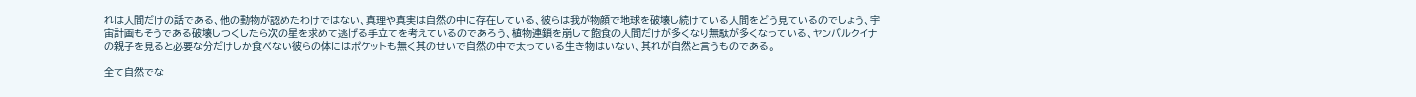れは人間だけの話である、他の動物が認めたわけではない、真理や真実は自然の中に存在している、彼らは我が物顔で地球を破壊し続けている人間をどう見ているのでしょう、宇宙計画もそうである破壊しつくしたら次の星を求めて逃げる手立てを考えているのであろう、植物連鎖を崩して飽食の人間だけが多くなり無駄が多くなっている、ヤンバルクイナの親子を見ると必要な分だけしか食べない彼らの体にはポケットも無く其のせいで自然の中で太っている生き物はいない、其れが自然と言うものである。

全て自然でな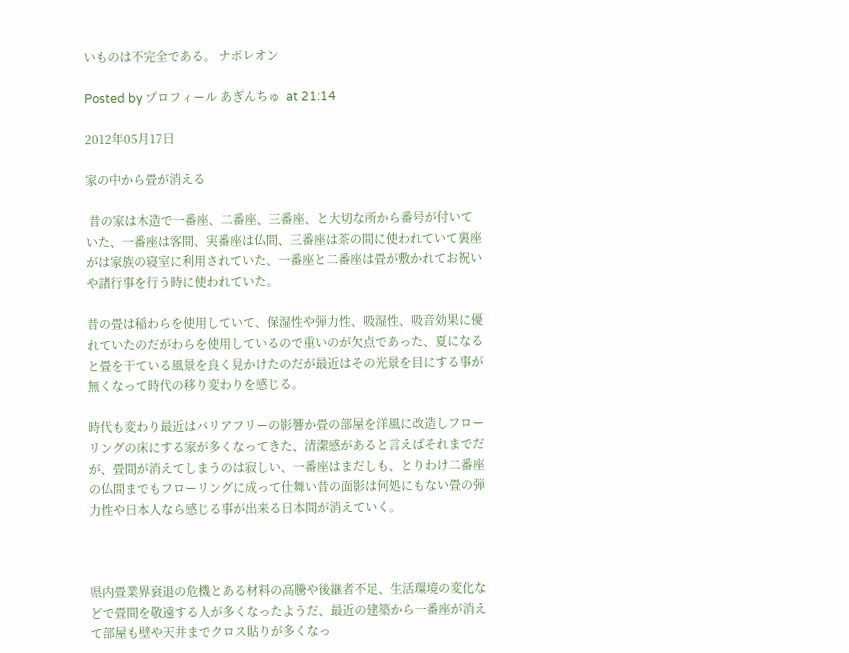いものは不完全である。 ナポレオン

Posted by プロフィール あぎんちゅ  at 21:14

2012年05月17日

家の中から畳が消える

 昔の家は木造で一番座、二番座、三番座、と大切な所から番号が付いていた、一番座は客間、実番座は仏間、三番座は茶の間に使われていて裏座がは家族の寝室に利用されていた、一番座と二番座は畳が敷かれてお祝いや諸行事を行う時に使われていた。

昔の畳は稲わらを使用していて、保湿性や弾力性、吸湿性、吸音効果に優れていたのだがわらを使用しているので重いのが欠点であった、夏になると畳を干ている風景を良く見かけたのだが最近はその光景を目にする事が無くなって時代の移り変わりを感じる。

時代も変わり最近はバリアフリーの影響か畳の部屋を洋風に改造しフローリングの床にする家が多くなってきた、清潔感があると言えばそれまでだが、畳間が消えてしまうのは寂しい、一番座はまだしも、とりわけ二番座の仏間までもフローリングに成って仕舞い昔の面影は何処にもない畳の弾力性や日本人なら感じる事が出来る日本間が消えていく。



県内畳業界衰退の危機とある材料の高騰や後継者不足、生活環境の変化などで畳間を敬遠する人が多くなったようだ、最近の建築から一番座が消えて部屋も壁や天井までクロス貼りが多くなっ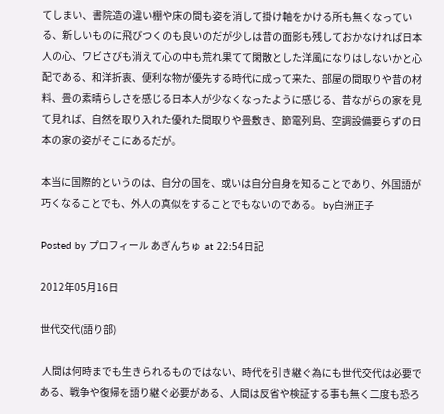てしまい、書院造の違い棚や床の間も姿を消して掛け軸をかける所も無くなっている、新しいものに飛びつくのも良いのだが少しは昔の面影も残しておかなければ日本人の心、ワビさびも消えて心の中も荒れ果てて閑散とした洋風になりはしないかと心配である、和洋折衷、便利な物が優先する時代に成って来た、部屋の間取りや昔の材料、畳の素晴らしさを感じる日本人が少なくなったように感じる、昔ながらの家を見て見れば、自然を取り入れた優れた間取りや畳敷き、節電列島、空調設備要らずの日本の家の姿がそこにあるだが。

本当に国際的というのは、自分の国を、或いは自分自身を知ることであり、外国語が巧くなることでも、外人の真似をすることでもないのである。 by白洲正子

Posted by プロフィール あぎんちゅ  at 22:54日記

2012年05月16日

世代交代(語り部)

 人間は何時までも生きられるものではない、時代を引き継ぐ為にも世代交代は必要である、戦争や復帰を語り継ぐ必要がある、人間は反省や検証する事も無く二度も恐ろ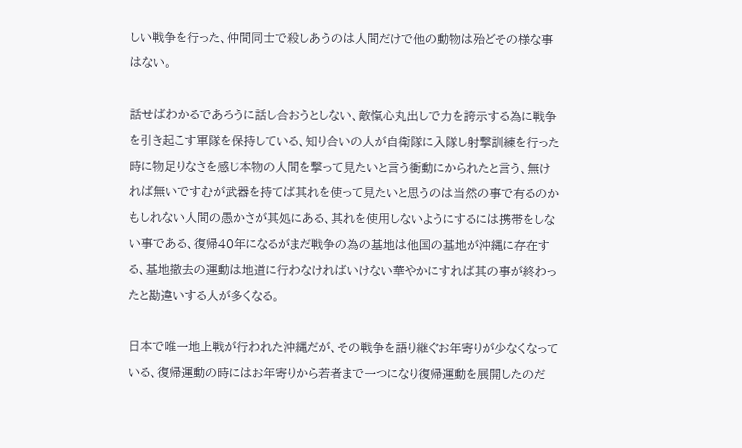しい戦争を行った、仲間同士で殺しあうのは人間だけで他の動物は殆どその様な事はない。

話せばわかるであろうに話し合おうとしない、敵愾心丸出しで力を誇示する為に戦争を引き起こす軍隊を保持している、知り合いの人が自衛隊に入隊し射撃訓練を行った時に物足りなさを感じ本物の人間を撃って見たいと言う衝動にかられたと言う、無ければ無いですむが武器を持てば其れを使って見たいと思うのは当然の事で有るのかもしれない人間の愚かさが其処にある、其れを使用しないようにするには携帯をしない事である、復帰40年になるがまだ戦争の為の基地は他国の基地が沖縄に存在する、基地撤去の運動は地道に行わなければいけない華やかにすれば其の事が終わったと勘違いする人が多くなる。

日本で唯一地上戦が行われた沖縄だが、その戦争を語り継ぐお年寄りが少なくなっている、復帰運動の時にはお年寄りから若者まで一つになり復帰運動を展開したのだ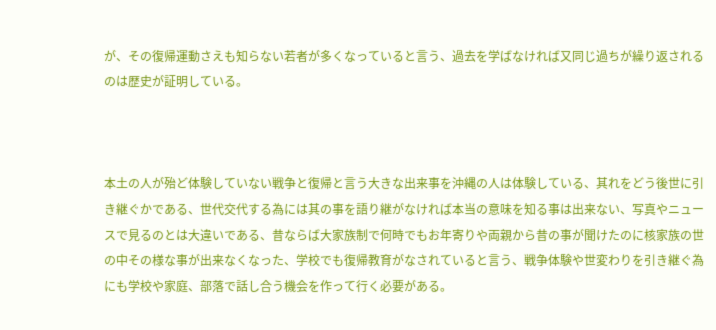が、その復帰運動さえも知らない若者が多くなっていると言う、過去を学ばなければ又同じ過ちが繰り返されるのは歴史が証明している。



本土の人が殆ど体験していない戦争と復帰と言う大きな出来事を沖縄の人は体験している、其れをどう後世に引き継ぐかである、世代交代する為には其の事を語り継がなければ本当の意味を知る事は出来ない、写真やニュースで見るのとは大違いである、昔ならば大家族制で何時でもお年寄りや両親から昔の事が聞けたのに核家族の世の中その様な事が出来なくなった、学校でも復帰教育がなされていると言う、戦争体験や世変わりを引き継ぐ為にも学校や家庭、部落で話し合う機会を作って行く必要がある。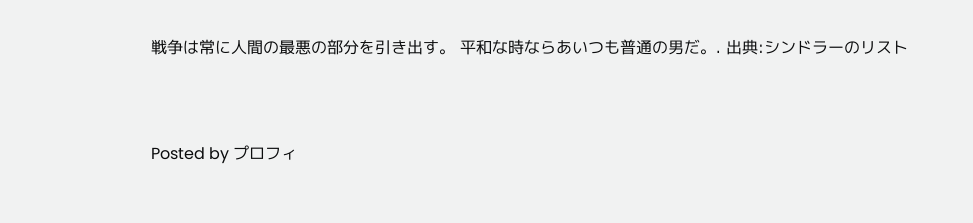戦争は常に人間の最悪の部分を引き出す。 平和な時ならあいつも普通の男だ。. 出典:シンドラーのリスト


Posted by プロフィ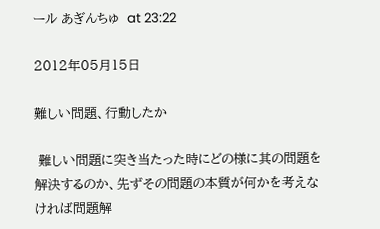ール あぎんちゅ  at 23:22

2012年05月15日

難しい問題、行動したか

 難しい問題に突き当たった時にどの様に其の問題を解決するのか、先ずその問題の本質が何かを考えなければ問題解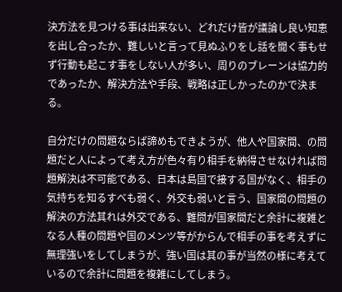決方法を見つける事は出来ない、どれだけ皆が議論し良い知恵を出し合ったか、難しいと言って見ぬふりをし話を聞く事もせず行動も起こす事をしない人が多い、周りのブレーンは協力的であったか、解決方法や手段、戦略は正しかったのかで決まる。

自分だけの問題ならば諦めもできようが、他人や国家間、の問題だと人によって考え方が色々有り相手を納得させなければ問題解決は不可能である、日本は島国で接する国がなく、相手の気持ちを知るすべも弱く、外交も弱いと言う、国家間の問題の解決の方法其れは外交である、難問が国家間だと余計に複雑となる人種の問題や国のメンツ等がからんで相手の事を考えずに無理強いをしてしまうが、強い国は其の事が当然の様に考えているので余計に問題を複雑にしてしまう。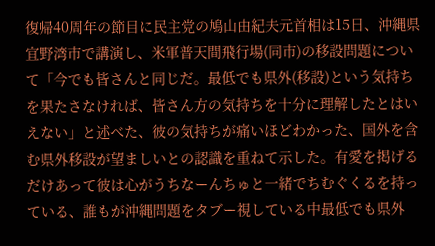復帰40周年の節目に民主党の鳩山由紀夫元首相は15日、沖縄県宜野湾市で講演し、米軍普天間飛行場(同市)の移設問題について「今でも皆さんと同じだ。最低でも県外(移設)という気持ちを果たさなければ、皆さん方の気持ちを十分に理解したとはいえない」と述べた、彼の気持ちが痛いほどわかった、国外を含む県外移設が望ましいとの認識を重ねて示した。有愛を掲げるだけあって彼は心がうちなーんちゅと一緒でちむぐくるを持っている、誰もが沖縄問題をタブー視している中最低でも県外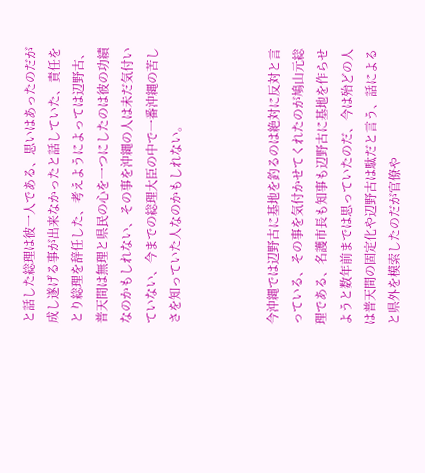と話した総理は彼一人である、思いはあったのだが成し遂げる事が出来なかったと話していた、責任をとり総理を辞任した、考えようによっては辺野古、普天間は無理と県民の心を一つにしたのは彼の功績なのかもしれない、その事を沖縄の人は未だ気付いていない、今までの総理大臣の中で一番沖縄の苦しさを知っていた人なのかもしれない。



今沖縄では辺野古に基地を釣るのは絶対に反対と言っている、その事を気付かせてくれたのが鳩山元総理である、名護市長も知事も辺野古に基地を作らせようと数年前までは思っていたのだ、今は殆どの人は普天間の固定化や辺野古は駄だと言う、話によると県外を模索したのだが官僚や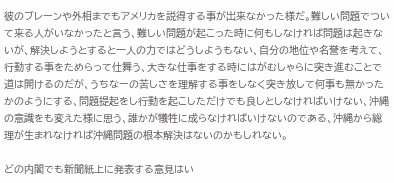彼のブレーンや外相までもアメリカを説得する事が出来なかった様だ。難しい問題でついて来る人がいなかったと言う、難しい問題が起こった時に何もしなければ問題は起きないが、解決しようとすると一人の力ではどうしようもない、自分の地位や名誉を考えて、行動する事をためらって仕舞う、大きな仕事をする時にはがむしゃらに突き進むことで道は開けるのだが、うちなーの苦しさを理解する事をしなく突き放して何事も無かったかのようにする、問題提起をし行動を起こしただけでも良しとしなければいけない、沖縄の意識をも変えた様に思う、誰かが犠牲に成らなければいけないのである、沖縄から総理が生まれなければ沖縄問題の根本解決はないのかもしれない。

どの内閣でも新聞紙上に発表する意見はい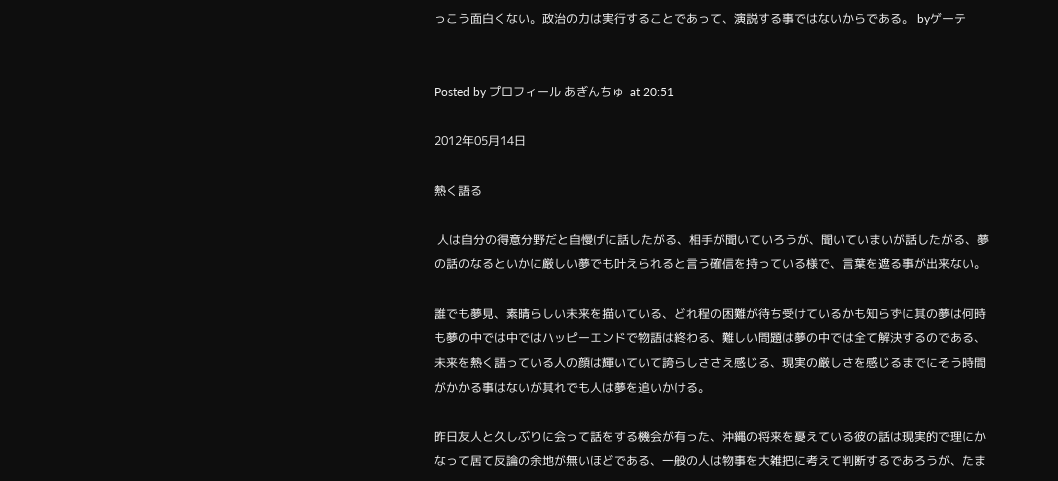っこう面白くない。政治の力は実行することであって、演説する事ではないからである。 byゲーテ


Posted by プロフィール あぎんちゅ  at 20:51

2012年05月14日

熱く語る

 人は自分の得意分野だと自慢げに話したがる、相手が聞いていろうが、聞いていまいが話したがる、夢の話のなるといかに厳しい夢でも叶えられると言う確信を持っている様で、言葉を遮る事が出来ない。

誰でも夢見、素晴らしい未来を描いている、どれ程の困難が待ち受けているかも知らずに其の夢は何時も夢の中では中ではハッピーエンドで物語は終わる、難しい問題は夢の中では全て解決するのである、未来を熱く語っている人の顔は輝いていて誇らしささえ感じる、現実の厳しさを感じるまでにそう時間がかかる事はないが其れでも人は夢を追いかける。

昨日友人と久しぶりに会って話をする機会が有った、沖縄の将来を憂えている彼の話は現実的で理にかなって居て反論の余地が無いほどである、一般の人は物事を大雑把に考えて判断するであろうが、たま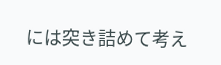には突き詰めて考え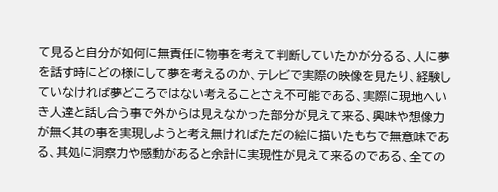て見ると自分が如何に無責任に物事を考えて判断していたかが分るる、人に夢を話す時にどの様にして夢を考えるのか、テレビで実際の映像を見たり、経験していなければ夢どころではない考えることさえ不可能である、実際に現地へいき人達と話し合う事で外からは見えなかった部分が見えて来る、興味や想像力が無く其の事を実現しようと考え無ければただの絵に描いたもちで無意味である、其処に洞察力や感動があると余計に実現性が見えて来るのである、全ての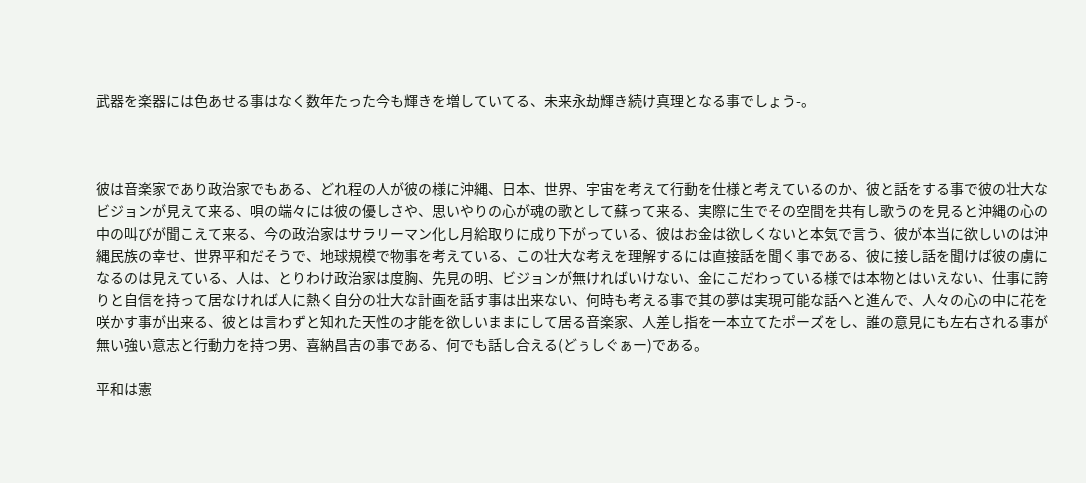武器を楽器には色あせる事はなく数年たった今も輝きを増していてる、未来永劫輝き続け真理となる事でしょう-。



彼は音楽家であり政治家でもある、どれ程の人が彼の様に沖縄、日本、世界、宇宙を考えて行動を仕様と考えているのか、彼と話をする事で彼の壮大なビジョンが見えて来る、唄の端々には彼の優しさや、思いやりの心が魂の歌として蘇って来る、実際に生でその空間を共有し歌うのを見ると沖縄の心の中の叫びが聞こえて来る、今の政治家はサラリーマン化し月給取りに成り下がっている、彼はお金は欲しくないと本気で言う、彼が本当に欲しいのは沖縄民族の幸せ、世界平和だそうで、地球規模で物事を考えている、この壮大な考えを理解するには直接話を聞く事である、彼に接し話を聞けば彼の虜になるのは見えている、人は、とりわけ政治家は度胸、先見の明、ビジョンが無ければいけない、金にこだわっている様では本物とはいえない、仕事に誇りと自信を持って居なければ人に熱く自分の壮大な計画を話す事は出来ない、何時も考える事で其の夢は実現可能な話へと進んで、人々の心の中に花を咲かす事が出来る、彼とは言わずと知れた天性の才能を欲しいままにして居る音楽家、人差し指を一本立てたポーズをし、誰の意見にも左右される事が無い強い意志と行動力を持つ男、喜納昌吉の事である、何でも話し合える(どぅしぐぁー)である。

平和は憲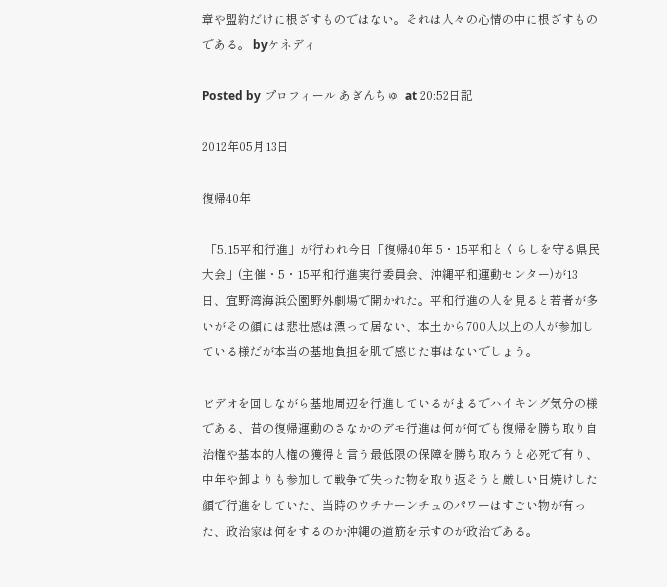章や盟約だけに根ざすものではない。それは人々の心情の中に根ざすものである。 byケネディ

Posted by プロフィール あぎんちゅ  at 20:52日記

2012年05月13日

復帰40年

 「5.15平和行進」が行われ今日「復帰40年 5・15平和とくらしを守る県民大会」(主催・5・15平和行進実行委員会、沖縄平和運動センター)が13日、宜野湾海浜公園野外劇場で開かれた。平和行進の人を見ると若者が多いがその顔には悲壮感は漂って居ない、本土から700人以上の人が参加している様だが本当の基地負担を肌で感じた事はないでしょう。

ビデオを回しながら基地周辺を行進しているがまるでハイキング気分の様である、昔の復帰運動のさなかのデモ行進は何が何でも復帰を勝ち取り自治権や基本的人権の獲得と言う最低限の保障を勝ち取ろうと必死で有り、中年や卸よりも参加して戦争で失った物を取り返そうと厳しい日焼けした顔で行進をしていた、当時のウチナーンチュのパワーはすごい物が有った、政治家は何をするのか沖縄の道筋を示すのが政治である。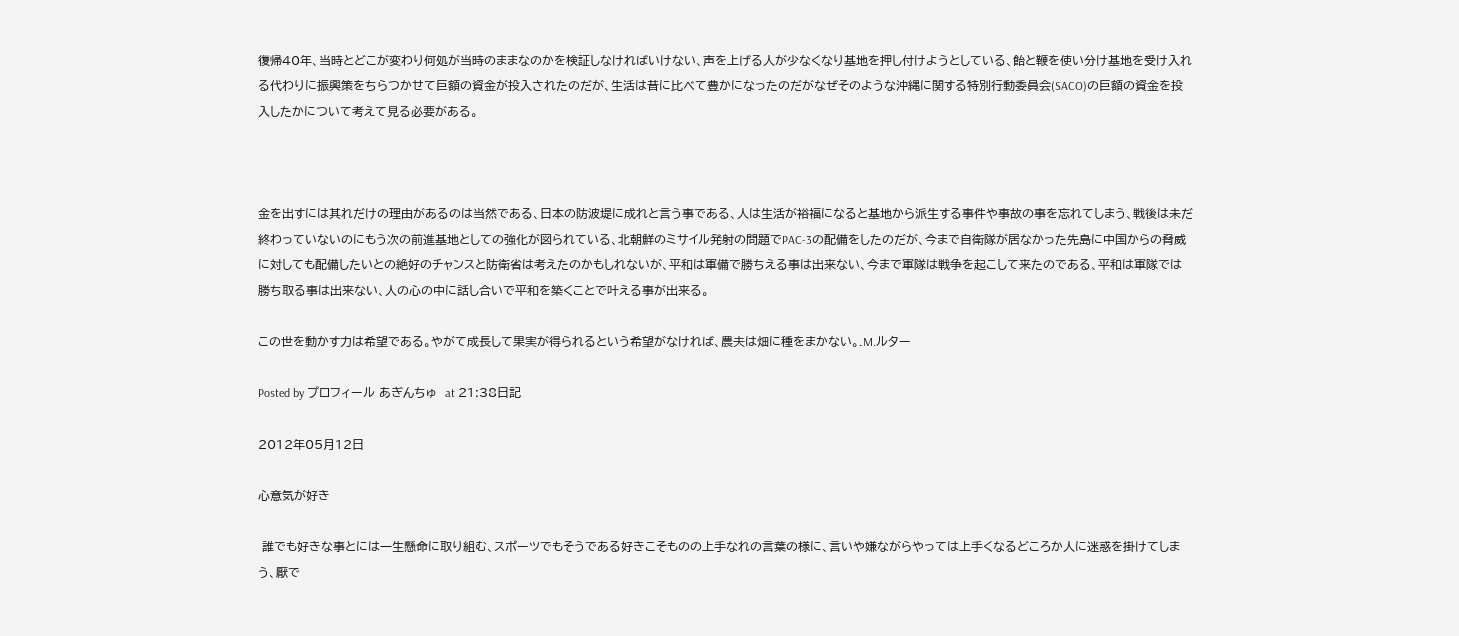復帰40年、当時とどこが変わり何処が当時のままなのかを検証しなければいけない、声を上げる人が少なくなり基地を押し付けようとしている、飴と鞭を使い分け基地を受け入れる代わりに振興策をちらつかせて巨額の資金が投入されたのだが、生活は昔に比べて豊かになったのだがなぜそのような沖縄に関する特別行動委員会(SACO)の巨額の資金を投入したかについて考えて見る必要がある。



金を出すには其れだけの理由があるのは当然である、日本の防波堤に成れと言う事である、人は生活が裕福になると基地から派生する事件や事故の事を忘れてしまう、戦後は未だ終わっていないのにもう次の前進基地としての強化が図られている、北朝鮮のミサイル発射の問題でPAC-3の配備をしたのだが、今まで自衛隊が居なかった先島に中国からの脅威に対しても配備したいとの絶好のチャンスと防衛省は考えたのかもしれないが、平和は軍備で勝ちえる事は出来ない、今まで軍隊は戦争を起こして来たのである、平和は軍隊では勝ち取る事は出来ない、人の心の中に話し合いで平和を築くことで叶える事が出来る。

この世を動かす力は希望である。やがて成長して果実が得られるという希望がなければ、農夫は畑に種をまかない。.M.ルター

Posted by プロフィール あぎんちゅ  at 21:38日記

2012年05月12日

心意気が好き

 誰でも好きな事とには一生懸命に取り組む、スポーツでもそうである好きこそものの上手なれの言葉の様に、言いや嫌ながらやっては上手くなるどころか人に迷惑を掛けてしまう、厭で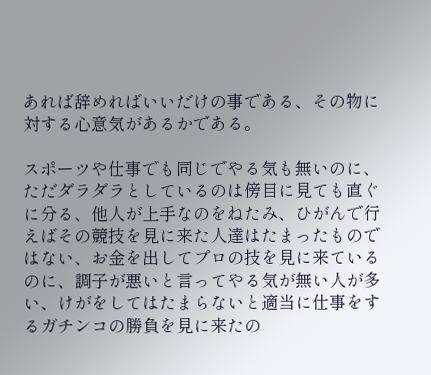あれば辞めればいいだけの事である、その物に対する心意気があるかである。

スポーツや仕事でも同じでやる気も無いのに、ただダラダラとしているのは傍目に見ても直ぐに分る、他人が上手なのをねたみ、ひがんで行えばその競技を見に来た人達はたまったものではない、お金を出してプロの技を見に来ているのに、調子が悪いと言ってやる気が無い人が多い、けがをしてはたまらないと適当に仕事をするガチンコの勝負を見に来たの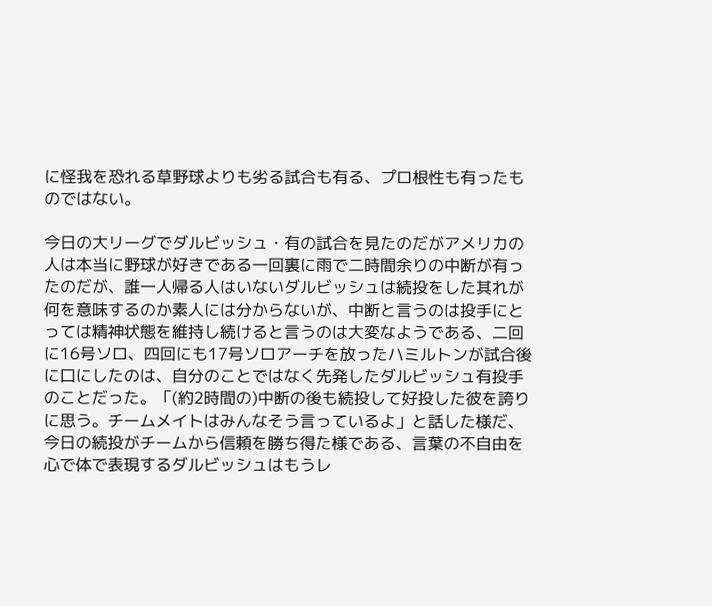に怪我を恐れる草野球よりも劣る試合も有る、プロ根性も有ったものではない。

今日の大リーグでダルビッシュ・有の試合を見たのだがアメリカの人は本当に野球が好きである一回裏に雨で二時間余りの中断が有ったのだが、誰一人帰る人はいないダルビッシュは続投をした其れが何を意味するのか素人には分からないが、中断と言うのは投手にとっては精神状態を維持し続けると言うのは大変なようである、二回に16号ソロ、四回にも17号ソロアーチを放ったハミルトンが試合後に口にしたのは、自分のことではなく先発したダルビッシュ有投手のことだった。「(約2時間の)中断の後も続投して好投した彼を誇りに思う。チームメイトはみんなそう言っているよ」と話した様だ、今日の続投がチームから信頼を勝ち得た様である、言葉の不自由を心で体で表現するダルビッシュはもうレ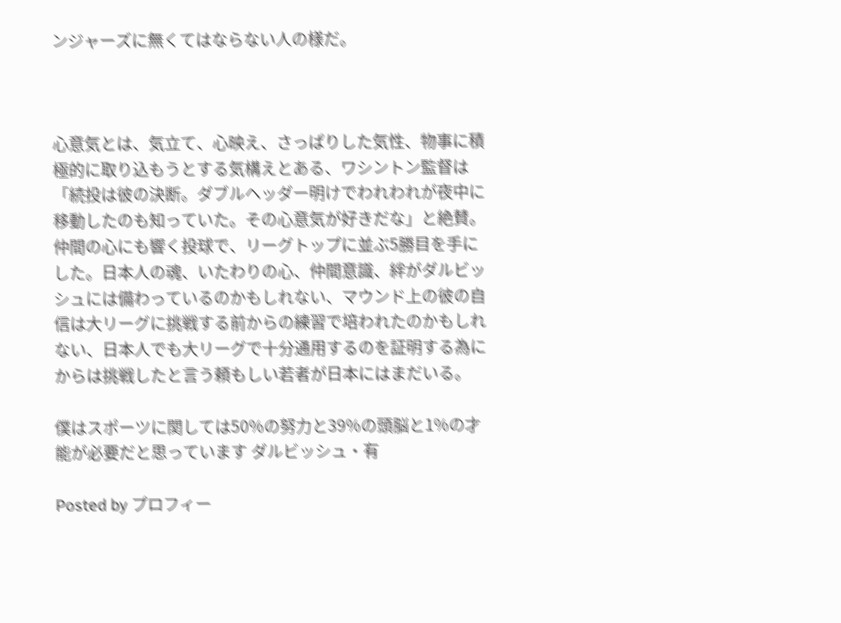ンジャーズに無くてはならない人の様だ。



心意気とは、気立て、心映え、さっぱりした気性、物事に積極的に取り込もうとする気構えとある、ワシントン監督は「続投は彼の決断。ダブルヘッダー明けでわれわれが夜中に移動したのも知っていた。その心意気が好きだな」と絶賛。仲間の心にも響く投球で、リーグトップに並ぶ5勝目を手にした。日本人の魂、いたわりの心、仲間意識、絆がダルビッシュには備わっているのかもしれない、マウンド上の彼の自信は大リーグに挑戦する前からの練習で培われたのかもしれない、日本人でも大リーグで十分通用するのを証明する為にからは挑戦したと言う頼もしい若者が日本にはまだいる。

僕はスポーツに関しては50%の努力と39%の頭脳と1%の才能が必要だと思っています ダルビッシュ・有

Posted by プロフィー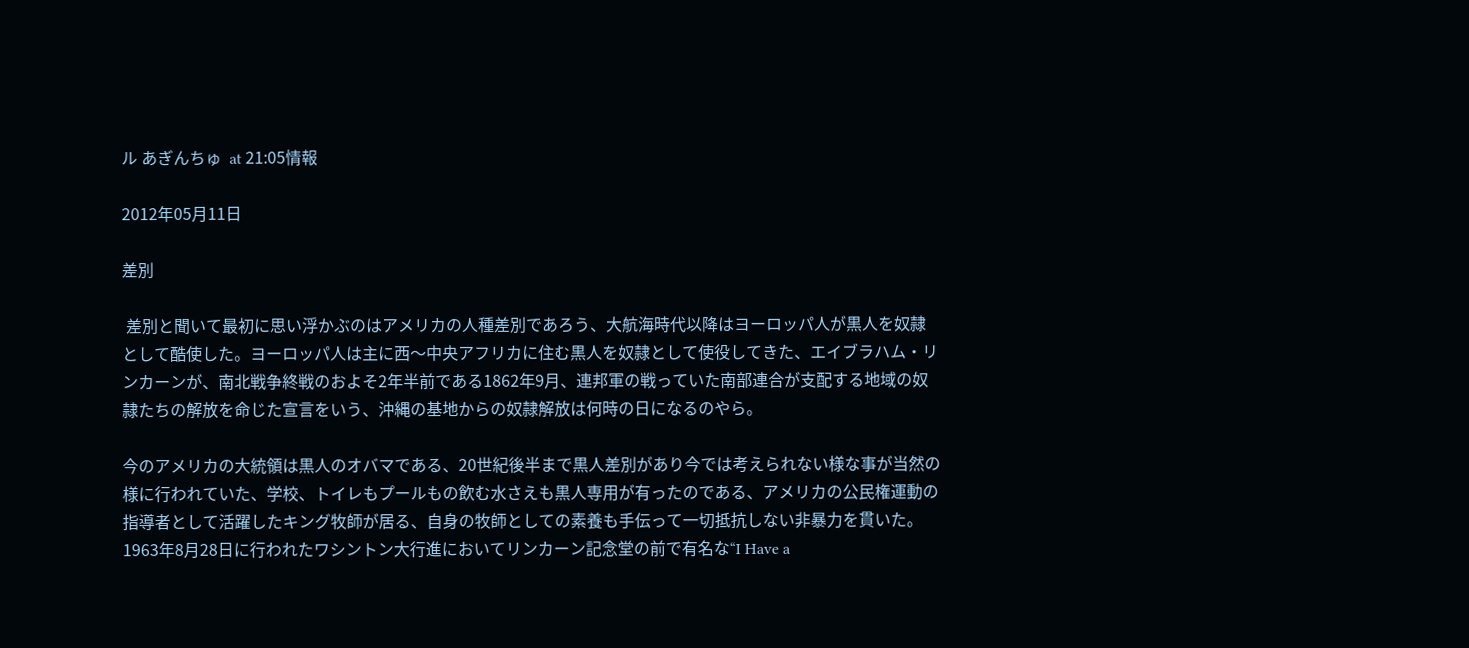ル あぎんちゅ  at 21:05情報

2012年05月11日

差別

 差別と聞いて最初に思い浮かぶのはアメリカの人種差別であろう、大航海時代以降はヨーロッパ人が黒人を奴隷として酷使した。ヨーロッパ人は主に西〜中央アフリカに住む黒人を奴隷として使役してきた、エイブラハム・リンカーンが、南北戦争終戦のおよそ2年半前である1862年9月、連邦軍の戦っていた南部連合が支配する地域の奴隷たちの解放を命じた宣言をいう、沖縄の基地からの奴隷解放は何時の日になるのやら。

今のアメリカの大統領は黒人のオバマである、20世紀後半まで黒人差別があり今では考えられない様な事が当然の様に行われていた、学校、トイレもプールもの飲む水さえも黒人専用が有ったのである、アメリカの公民権運動の指導者として活躍したキング牧師が居る、自身の牧師としての素養も手伝って一切抵抗しない非暴力を貫いた。1963年8月28日に行われたワシントン大行進においてリンカーン記念堂の前で有名な“I Have a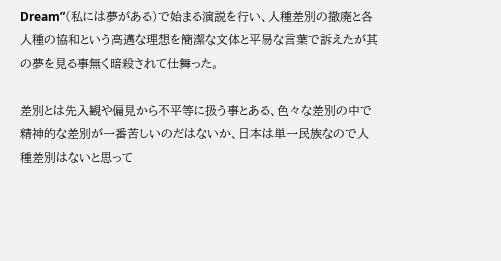Dream”(私には夢がある)で始まる演説を行い、人種差別の撤廃と各人種の協和という高邁な理想を簡潔な文体と平易な言葉で訴えたが其の夢を見る事無く暗殺されて仕舞った。

差別とは先入観や偏見から不平等に扱う事とある、色々な差別の中で精神的な差別が一番苦しいのだはないか、日本は単一民族なので人種差別はないと思って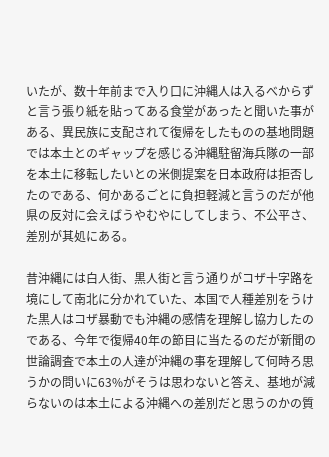いたが、数十年前まで入り口に沖縄人は入るべからずと言う張り紙を貼ってある食堂があったと聞いた事がある、異民族に支配されて復帰をしたものの基地問題では本土とのギャップを感じる沖縄駐留海兵隊の一部を本土に移転したいとの米側提案を日本政府は拒否したのである、何かあるごとに負担軽減と言うのだが他県の反対に会えばうやむやにしてしまう、不公平さ、差別が其処にある。

昔沖縄には白人街、黒人街と言う通りがコザ十字路を境にして南北に分かれていた、本国で人種差別をうけた黒人はコザ暴動でも沖縄の感情を理解し協力したのである、今年で復帰40年の節目に当たるのだが新聞の世論調査で本土の人達が沖縄の事を理解して何時ろ思うかの問いに63%がそうは思わないと答え、基地が減らないのは本土による沖縄への差別だと思うのかの質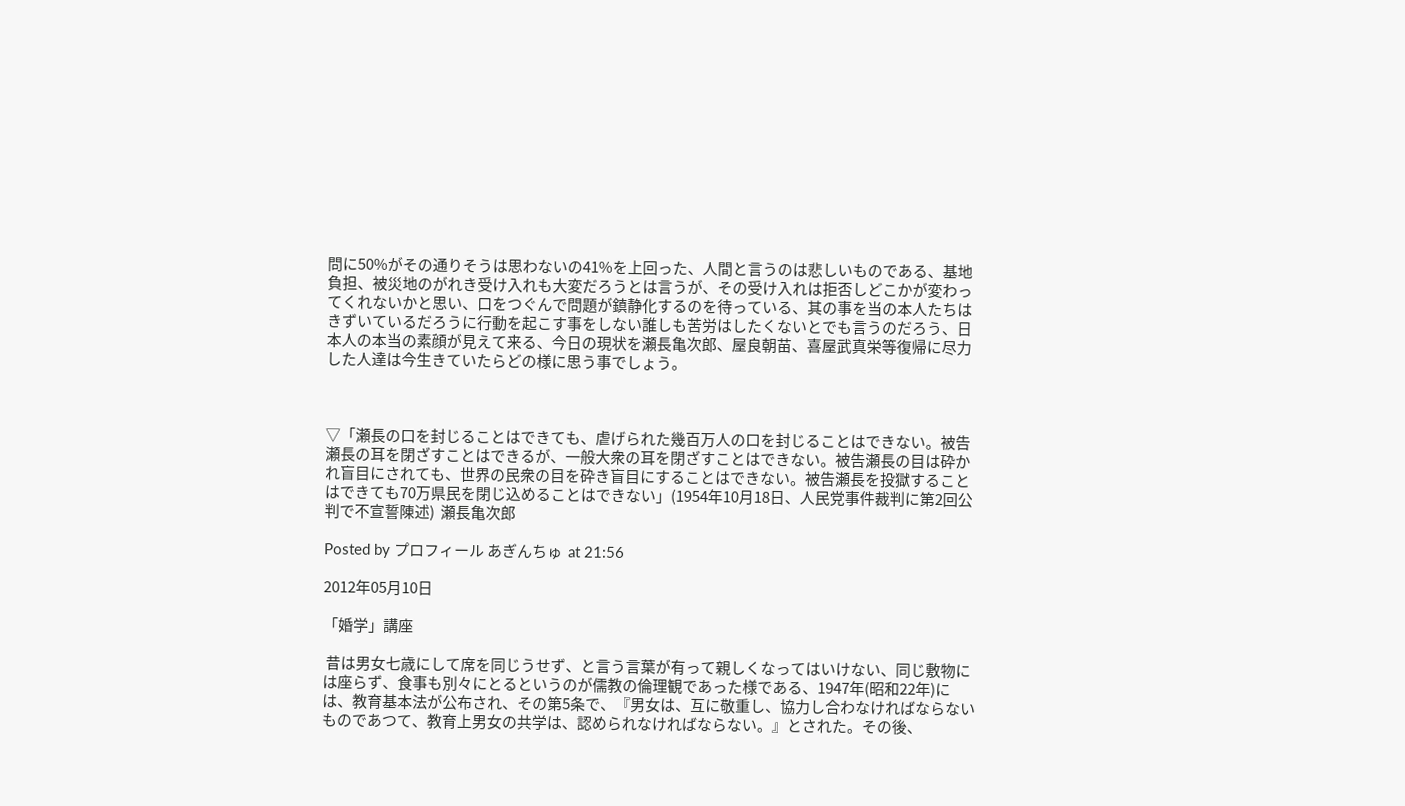問に50%がその通りそうは思わないの41%を上回った、人間と言うのは悲しいものである、基地負担、被災地のがれき受け入れも大変だろうとは言うが、その受け入れは拒否しどこかが変わってくれないかと思い、口をつぐんで問題が鎮静化するのを待っている、其の事を当の本人たちはきずいているだろうに行動を起こす事をしない誰しも苦労はしたくないとでも言うのだろう、日本人の本当の素顔が見えて来る、今日の現状を瀬長亀次郎、屋良朝苗、喜屋武真栄等復帰に尽力した人達は今生きていたらどの様に思う事でしょう。



▽「瀬長の口を封じることはできても、虐げられた幾百万人の口を封じることはできない。被告瀬長の耳を閉ざすことはできるが、一般大衆の耳を閉ざすことはできない。被告瀬長の目は砕かれ盲目にされても、世界の民衆の目を砕き盲目にすることはできない。被告瀬長を投獄することはできても70万県民を閉じ込めることはできない」(1954年10月18日、人民党事件裁判に第2回公判で不宣誓陳述)  瀬長亀次郎

Posted by プロフィール あぎんちゅ  at 21:56

2012年05月10日

「婚学」講座

 昔は男女七歳にして席を同じうせず、と言う言葉が有って親しくなってはいけない、同じ敷物には座らず、食事も別々にとるというのが儒教の倫理観であった様である、1947年(昭和22年)には、教育基本法が公布され、その第5条で、『男女は、互に敬重し、協力し合わなければならないものであつて、教育上男女の共学は、認められなければならない。』とされた。その後、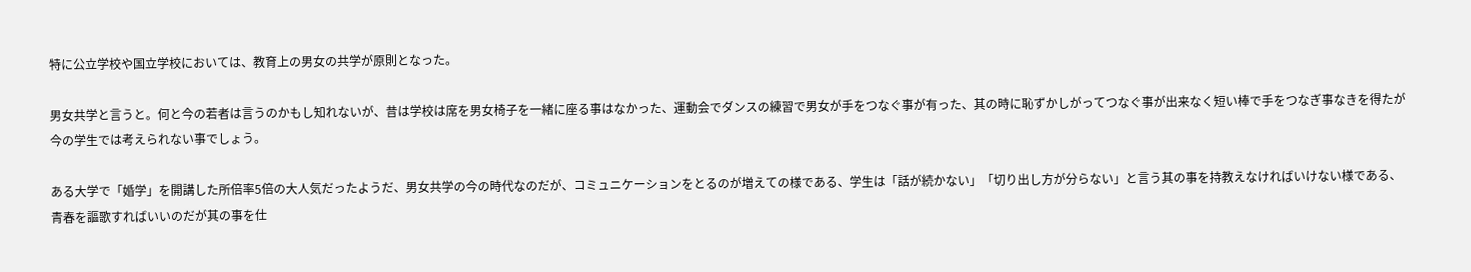特に公立学校や国立学校においては、教育上の男女の共学が原則となった。

男女共学と言うと。何と今の若者は言うのかもし知れないが、昔は学校は席を男女椅子を一緒に座る事はなかった、運動会でダンスの練習で男女が手をつなぐ事が有った、其の時に恥ずかしがってつなぐ事が出来なく短い棒で手をつなぎ事なきを得たが今の学生では考えられない事でしょう。

ある大学で「婚学」を開講した所倍率5倍の大人気だったようだ、男女共学の今の時代なのだが、コミュニケーションをとるのが増えての様である、学生は「話が続かない」「切り出し方が分らない」と言う其の事を持教えなければいけない様である、青春を謳歌すればいいのだが其の事を仕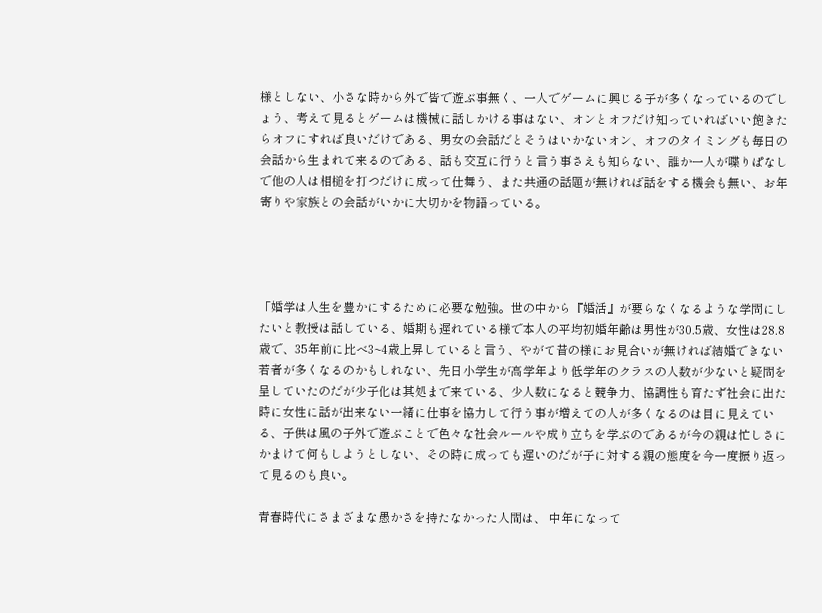様としない、小さな時から外で皆で遊ぶ事無く、一人でゲームに興じる子が多くなっているのでしょう、考えて見るとゲームは機械に話しかける事はない、オンとオフだけ知っていればいい飽きたらオフにすれば良いだけである、男女の会話だとそうはいかないオン、オフのタイミングも毎日の会話から生まれて来るのである、話も交互に行うと言う事さえも知らない、誰か一人が喋りぱなしで他の人は相槌を打つだけに成って仕舞う、また共通の話題が無ければ話をする機会も無い、お年寄りや家族との会話がいかに大切かを物語っている。




「婚学は人生を豊かにするために必要な勉強。世の中から『婚活』が要らなくなるような学問にしたいと教授は話している、婚期も遅れている様で本人の平均初婚年齢は男性が30.5歳、女性は28.8歳で、35年前に比べ3~4歳上昇していると言う、やがて昔の様にお見合いが無ければ結婚できない若者が多くなるのかもしれない、先日小学生が高学年より低学年のクラスの人数が少ないと疑問を呈していたのだが少子化は其処まで来ている、少人数になると競争力、協調性も育たず社会に出た時に女性に話が出来ない一緒に仕事を協力して行う事が増えての人が多くなるのは目に見えている、子供は風の子外で遊ぶことで色々な社会ルールや成り立ちを学ぶのであるが今の親は忙しさにかまけて何もしようとしない、その時に成っても遅いのだが子に対する親の態度を今一度振り返って見るのも良い。

青春時代にさまざまな愚かさを持たなかった人間は、 中年になって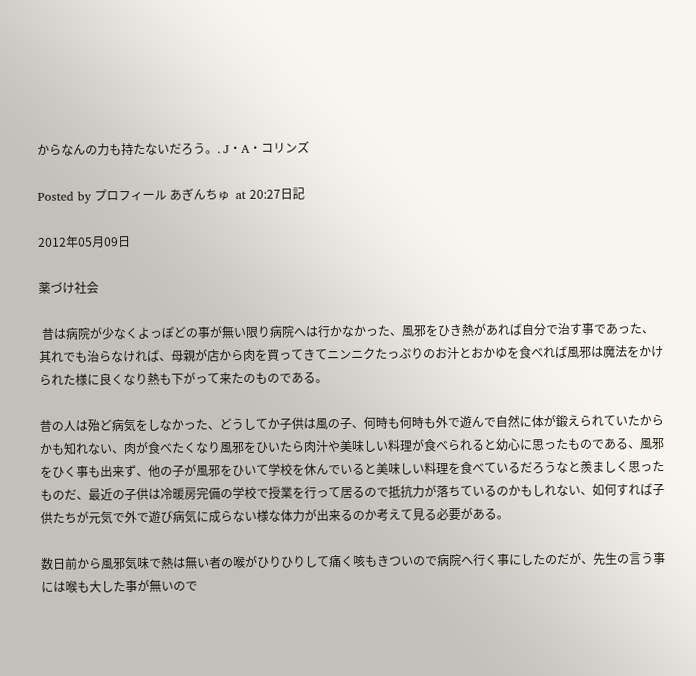からなんの力も持たないだろう。. J・A・コリンズ

Posted by プロフィール あぎんちゅ  at 20:27日記

2012年05月09日

薬づけ社会

 昔は病院が少なくよっぽどの事が無い限り病院へは行かなかった、風邪をひき熱があれば自分で治す事であった、其れでも治らなければ、母親が店から肉を買ってきてニンニクたっぷりのお汁とおかゆを食べれば風邪は魔法をかけられた様に良くなり熱も下がって来たのものである。

昔の人は殆ど病気をしなかった、どうしてか子供は風の子、何時も何時も外で遊んで自然に体が鍛えられていたからかも知れない、肉が食べたくなり風邪をひいたら肉汁や美味しい料理が食べられると幼心に思ったものである、風邪をひく事も出来ず、他の子が風邪をひいて学校を休んでいると美味しい料理を食べているだろうなと羨ましく思ったものだ、最近の子供は冷暖房完備の学校で授業を行って居るので抵抗力が落ちているのかもしれない、如何すれば子供たちが元気で外で遊び病気に成らない様な体力が出来るのか考えて見る必要がある。

数日前から風邪気味で熱は無い者の喉がひりひりして痛く咳もきついので病院へ行く事にしたのだが、先生の言う事には喉も大した事が無いので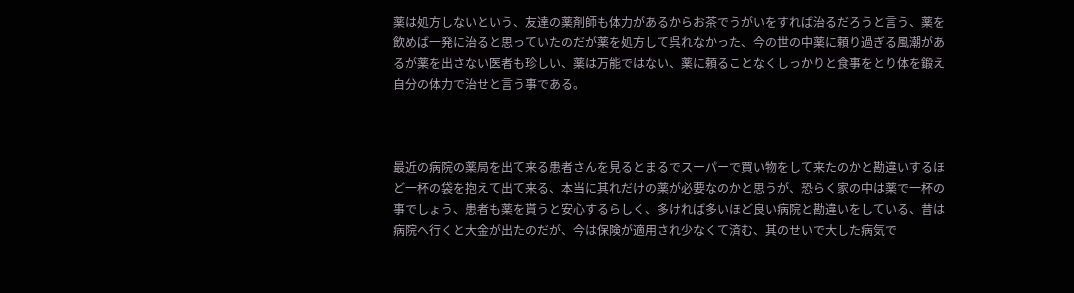薬は処方しないという、友達の薬剤師も体力があるからお茶でうがいをすれば治るだろうと言う、薬を飲めば一発に治ると思っていたのだが薬を処方して呉れなかった、今の世の中薬に頼り過ぎる風潮があるが薬を出さない医者も珍しい、薬は万能ではない、薬に頼ることなくしっかりと食事をとり体を鍛え自分の体力で治せと言う事である。



最近の病院の薬局を出て来る患者さんを見るとまるでスーパーで買い物をして来たのかと勘違いするほど一杯の袋を抱えて出て来る、本当に其れだけの薬が必要なのかと思うが、恐らく家の中は薬で一杯の事でしょう、患者も薬を貰うと安心するらしく、多ければ多いほど良い病院と勘違いをしている、昔は病院へ行くと大金が出たのだが、今は保険が適用され少なくて済む、其のせいで大した病気で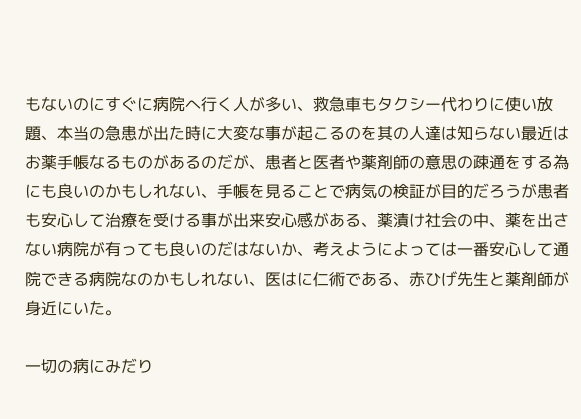もないのにすぐに病院へ行く人が多い、救急車もタクシー代わりに使い放題、本当の急患が出た時に大変な事が起こるのを其の人達は知らない最近はお薬手帳なるものがあるのだが、患者と医者や薬剤師の意思の疎通をする為にも良いのかもしれない、手帳を見ることで病気の検証が目的だろうが患者も安心して治療を受ける事が出来安心感がある、薬漬け社会の中、薬を出さない病院が有っても良いのだはないか、考えようによっては一番安心して通院できる病院なのかもしれない、医はに仁術である、赤ひげ先生と薬剤師が身近にいた。

一切の病にみだり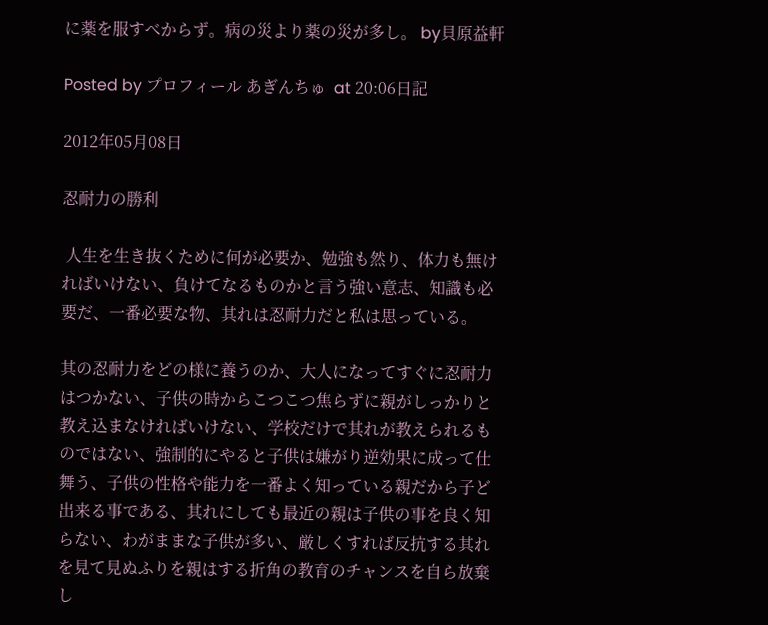に薬を服すべからず。病の災より薬の災が多し。 by貝原益軒

Posted by プロフィール あぎんちゅ  at 20:06日記

2012年05月08日

忍耐力の勝利

 人生を生き抜くために何が必要か、勉強も然り、体力も無ければいけない、負けてなるものかと言う強い意志、知識も必要だ、一番必要な物、其れは忍耐力だと私は思っている。

其の忍耐力をどの様に養うのか、大人になってすぐに忍耐力はつかない、子供の時からこつこつ焦らずに親がしっかりと教え込まなければいけない、学校だけで其れが教えられるものではない、強制的にやると子供は嫌がり逆効果に成って仕舞う、子供の性格や能力を一番よく知っている親だから子ど出来る事である、其れにしても最近の親は子供の事を良く知らない、わがままな子供が多い、厳しくすれば反抗する其れを見て見ぬふりを親はする折角の教育のチャンスを自ら放棄し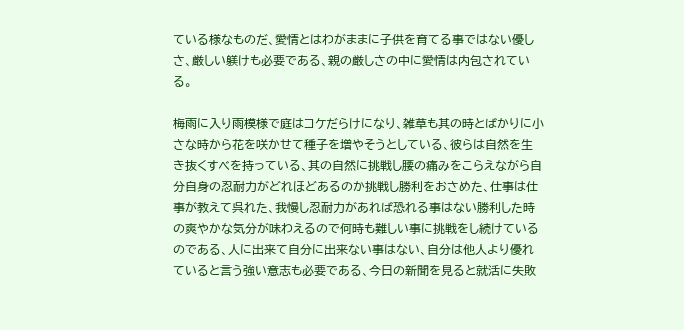ている様なものだ、愛情とはわがままに子供を育てる事ではない優しさ、厳しい躾けも必要である、親の厳しさの中に愛情は内包されている。

梅雨に入り雨模様で庭はコケだらけになり、雑草も其の時とばかりに小さな時から花を咲かせて種子を増やそうとしている、彼らは自然を生き抜くすべを持っている、其の自然に挑戦し腰の痛みをこらえながら自分自身の忍耐力がどれほどあるのか挑戦し勝利をおさめた、仕事は仕事が教えて呉れた、我慢し忍耐力があれば恐れる事はない勝利した時の爽やかな気分が味わえるので何時も難しい事に挑戦をし続けているのである、人に出来て自分に出来ない事はない、自分は他人より優れていると言う強い意志も必要である、今日の新聞を見ると就活に失敗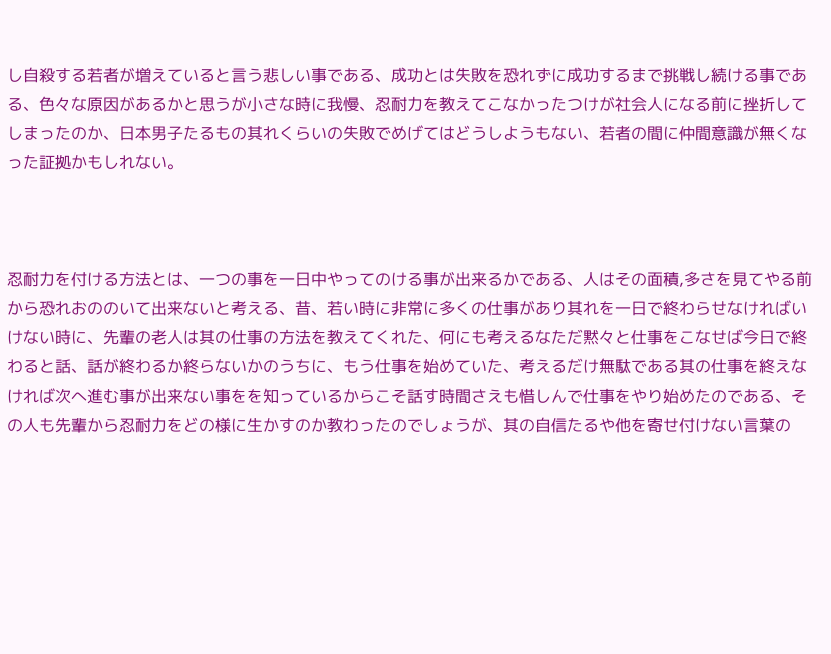し自殺する若者が増えていると言う悲しい事である、成功とは失敗を恐れずに成功するまで挑戦し続ける事である、色々な原因があるかと思うが小さな時に我慢、忍耐力を教えてこなかったつけが社会人になる前に挫折してしまったのか、日本男子たるもの其れくらいの失敗でめげてはどうしようもない、若者の間に仲間意識が無くなった証拠かもしれない。



忍耐力を付ける方法とは、一つの事を一日中やってのける事が出来るかである、人はその面積,多さを見てやる前から恐れおののいて出来ないと考える、昔、若い時に非常に多くの仕事があり其れを一日で終わらせなければいけない時に、先輩の老人は其の仕事の方法を教えてくれた、何にも考えるなただ黙々と仕事をこなせば今日で終わると話、話が終わるか終らないかのうちに、もう仕事を始めていた、考えるだけ無駄である其の仕事を終えなければ次へ進む事が出来ない事をを知っているからこそ話す時間さえも惜しんで仕事をやり始めたのである、その人も先輩から忍耐力をどの様に生かすのか教わったのでしょうが、其の自信たるや他を寄せ付けない言葉の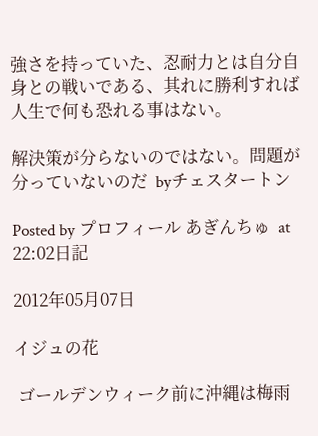強さを持っていた、忍耐力とは自分自身との戦いである、其れに勝利すれば人生で何も恐れる事はない。

解決策が分らないのではない。問題が分っていないのだ  byチェスタートン

Posted by プロフィール あぎんちゅ  at 22:02日記

2012年05月07日

イジュの花

 ゴールデンウィーク前に沖縄は梅雨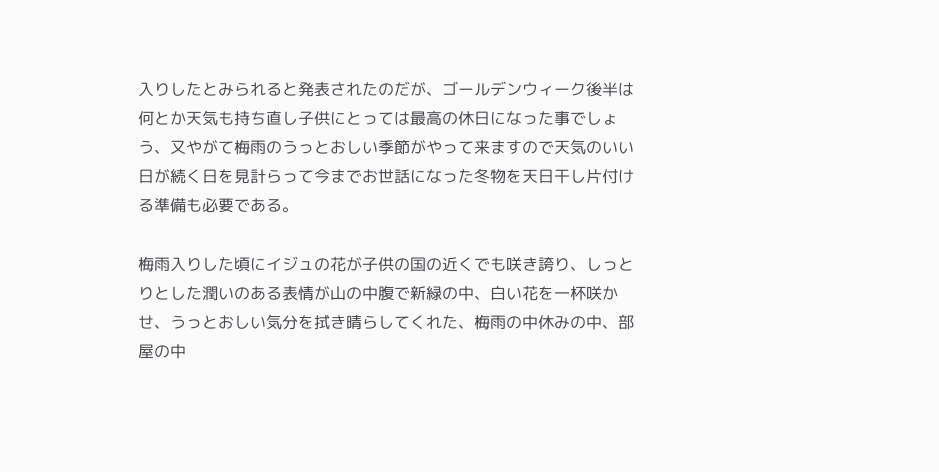入りしたとみられると発表されたのだが、ゴールデンウィーク後半は何とか天気も持ち直し子供にとっては最高の休日になった事でしょう、又やがて梅雨のうっとおしい季節がやって来ますので天気のいい日が続く日を見計らって今までお世話になった冬物を天日干し片付ける準備も必要である。

梅雨入りした頃にイジュの花が子供の国の近くでも咲き誇り、しっとりとした潤いのある表情が山の中腹で新緑の中、白い花を一杯咲かせ、うっとおしい気分を拭き晴らしてくれた、梅雨の中休みの中、部屋の中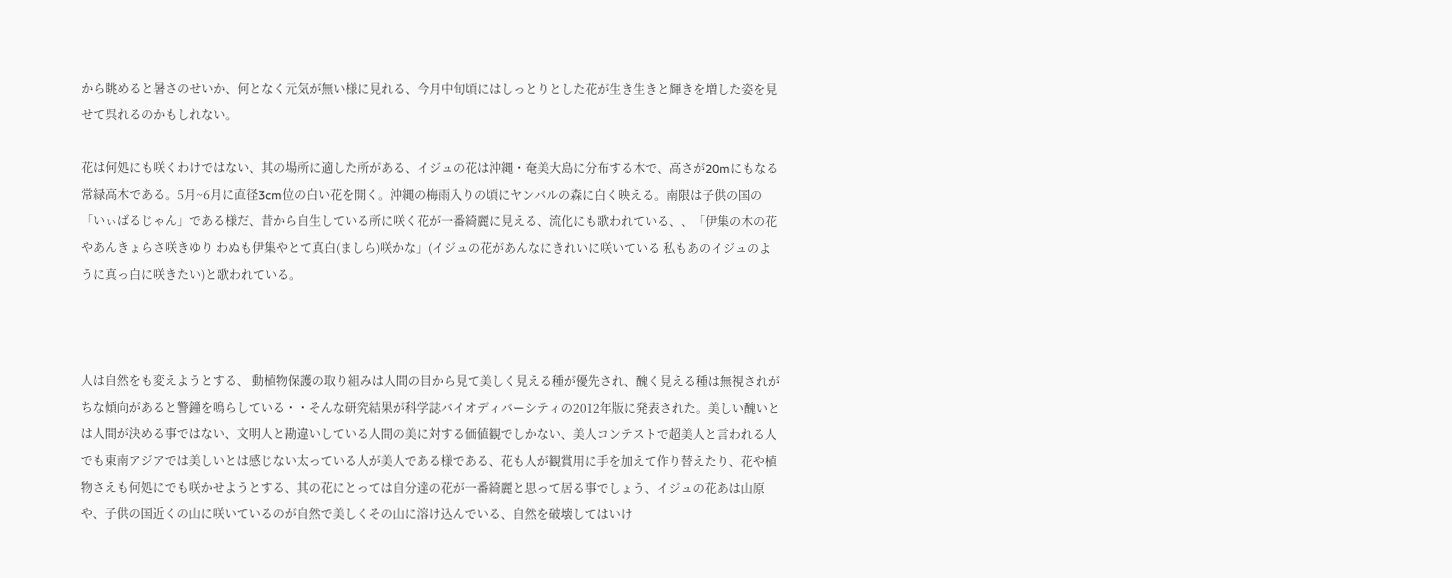から眺めると暑さのせいか、何となく元気が無い様に見れる、今月中旬頃にはしっとりとした花が生き生きと輝きを増した姿を見せて呉れるのかもしれない。

花は何処にも咲くわけではない、其の場所に適した所がある、イジュの花は沖縄・奄美大島に分布する木で、高さが20mにもなる常緑高木である。5月~6月に直径3cm位の白い花を開く。沖縄の梅雨入りの頃にヤンバルの森に白く映える。南限は子供の国の「いぃばるじゃん」である様だ、昔から自生している所に咲く花が一番綺麗に見える、流化にも歌われている、、「伊集の木の花やあんきょらさ咲きゆり わぬも伊集やとて真白(ましら)咲かな」(イジュの花があんなにきれいに咲いている 私もあのイジュのように真っ白に咲きたい)と歌われている。



人は自然をも変えようとする、 動植物保護の取り組みは人間の目から見て美しく見える種が優先され、醜く見える種は無視されがちな傾向があると警鐘を鳴らしている・・そんな研究結果が科学誌バイオディバーシティの2012年版に発表された。美しい醜いとは人間が決める事ではない、文明人と勘違いしている人間の美に対する価値観でしかない、美人コンテストで超美人と言われる人でも東南アジアでは美しいとは感じない太っている人が美人である様である、花も人が観賞用に手を加えて作り替えたり、花や植物さえも何処にでも咲かせようとする、其の花にとっては自分達の花が一番綺麗と思って居る事でしょう、イジュの花あは山原や、子供の国近くの山に咲いているのが自然で美しくその山に溶け込んでいる、自然を破壊してはいけ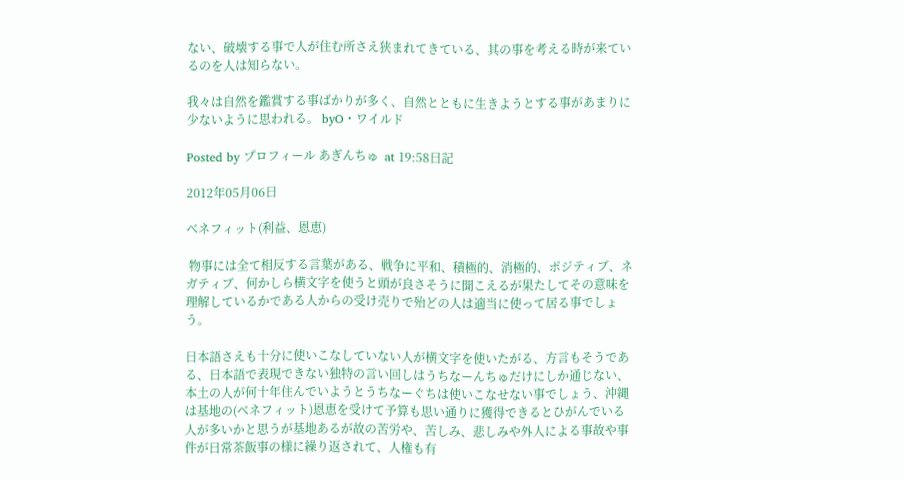ない、破壊する事で人が住む所さえ狭まれてきている、其の事を考える時が来ているのを人は知らない。

我々は自然を鑑賞する事ばかりが多く、自然とともに生きようとする事があまりに少ないように思われる。 byO・ワイルド

Posted by プロフィール あぎんちゅ  at 19:58日記

2012年05月06日

ベネフィット(利益、恩恵)

 物事には全て相反する言葉がある、戦争に平和、積極的、消極的、ポジティブ、ネガティブ、何かしら横文字を使うと頭が良さそうに聞こえるが果たしてその意味を理解しているかである人からの受け売りで殆どの人は適当に使って居る事でしょう。

日本語さえも十分に使いこなしていない人が横文字を使いたがる、方言もそうである、日本語で表現できない独特の言い回しはうちなーんちゅだけにしか通じない、本土の人が何十年住んでいようとうちなーぐちは使いこなせない事でしょう、沖縄は基地の(ベネフィット)恩恵を受けて予算も思い通りに獲得できるとひがんでいる人が多いかと思うが基地あるが故の苦労や、苦しみ、悲しみや外人による事故や事件が日常茶飯事の様に繰り返されて、人権も有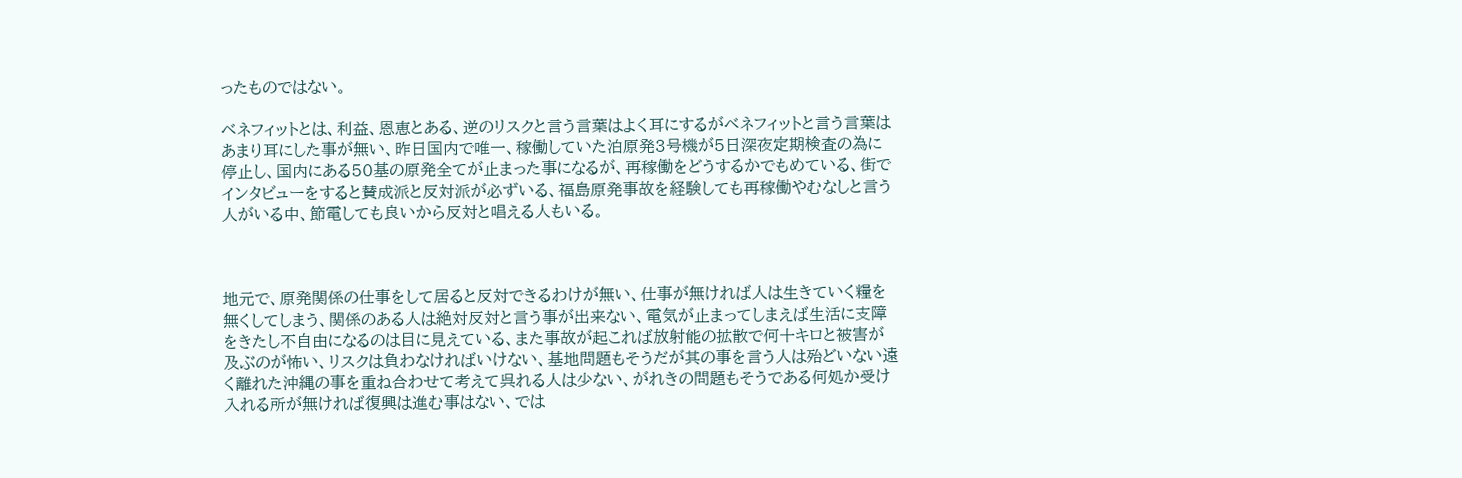ったものではない。

ベネフィットとは、利益、恩恵とある、逆のリスクと言う言葉はよく耳にするがベネフィットと言う言葉はあまり耳にした事が無い、昨日国内で唯一、稼働していた泊原発3号機が5日深夜定期検査の為に停止し、国内にある50基の原発全てが止まった事になるが、再稼働をどうするかでもめている、街でインタビューをすると賛成派と反対派が必ずいる、福島原発事故を経験しても再稼働やむなしと言う人がいる中、節電しても良いから反対と唱える人もいる。



地元で、原発関係の仕事をして居ると反対できるわけが無い、仕事が無ければ人は生きていく糧を無くしてしまう、関係のある人は絶対反対と言う事が出来ない、電気が止まってしまえば生活に支障をきたし不自由になるのは目に見えている、また事故が起これば放射能の拡散で何十キロと被害が及ぶのが怖い、リスクは負わなければいけない、基地問題もそうだが其の事を言う人は殆どいない遠く離れた沖縄の事を重ね合わせて考えて呉れる人は少ない、がれきの問題もそうである何処か受け入れる所が無ければ復興は進む事はない、では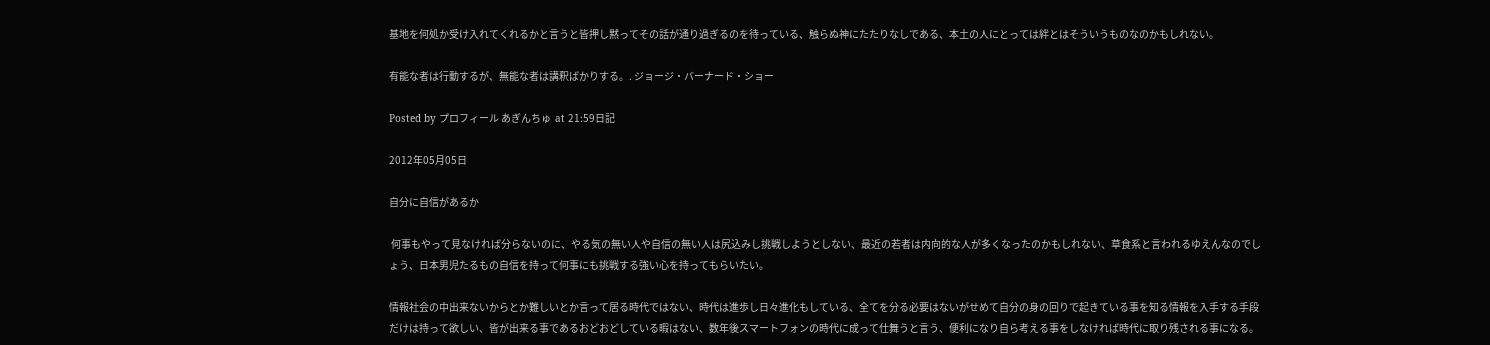基地を何処か受け入れてくれるかと言うと皆押し黙ってその話が通り過ぎるのを待っている、触らぬ神にたたりなしである、本土の人にとっては絆とはそういうものなのかもしれない。

有能な者は行動するが、無能な者は講釈ばかりする。. ジョージ・バーナード・ショー

Posted by プロフィール あぎんちゅ  at 21:59日記

2012年05月05日

自分に自信があるか

 何事もやって見なければ分らないのに、やる気の無い人や自信の無い人は尻込みし挑戦しようとしない、最近の若者は内向的な人が多くなったのかもしれない、草食系と言われるゆえんなのでしょう、日本男児たるもの自信を持って何事にも挑戦する強い心を持ってもらいたい。

情報社会の中出来ないからとか難しいとか言って居る時代ではない、時代は進歩し日々進化もしている、全てを分る必要はないがせめて自分の身の回りで起きている事を知る情報を入手する手段だけは持って欲しい、皆が出来る事であるおどおどしている暇はない、数年後スマートフォンの時代に成って仕舞うと言う、便利になり自ら考える事をしなければ時代に取り残される事になる。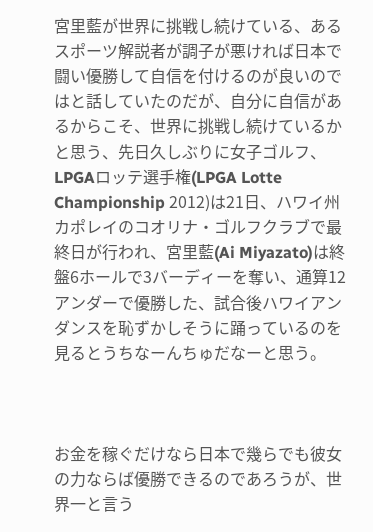宮里藍が世界に挑戦し続けている、あるスポーツ解説者が調子が悪ければ日本で闘い優勝して自信を付けるのが良いのではと話していたのだが、自分に自信があるからこそ、世界に挑戦し続けているかと思う、先日久しぶりに女子ゴルフ、LPGAロッテ選手権(LPGA Lotte Championship 2012)は21日、ハワイ州カポレイのコオリナ・ゴルフクラブで最終日が行われ、宮里藍(Ai Miyazato)は終盤6ホールで3バーディーを奪い、通算12アンダーで優勝した、試合後ハワイアンダンスを恥ずかしそうに踊っているのを見るとうちなーんちゅだなーと思う。



お金を稼ぐだけなら日本で幾らでも彼女の力ならば優勝できるのであろうが、世界一と言う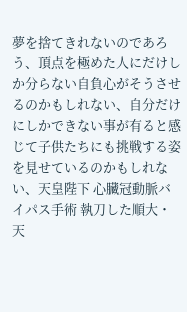夢を捨てきれないのであろう、頂点を極めた人にだけしか分らない自負心がそうさせるのかもしれない、自分だけにしかできない事が有ると感じて子供たちにも挑戦する姿を見せているのかもしれない、天皇陛下 心臓冠動脈バイパス手術 執刀した順大・天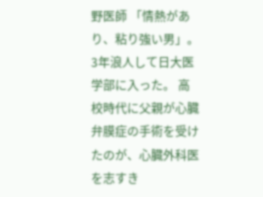野医師 「情熱があり、粘り強い男」。3年浪人して日大医学部に入った。 高校時代に父親が心臓弁膜症の手術を受けたのが、心臓外科医を志すき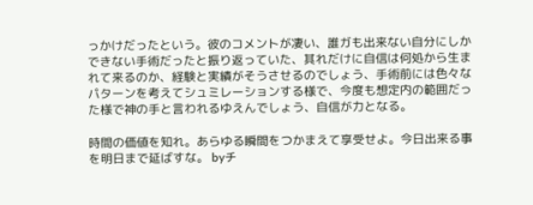っかけだったという。彼のコメントが凄い、誰ガも出来ない自分にしかできない手術だったと振り返っていた、其れだけに自信は何処から生まれて来るのか、経験と実績がそうさせるのでしょう、手術前には色々なパターンを考えてシュミレーションする様で、今度も想定内の範囲だった様で神の手と言われるゆえんでしょう、自信が力となる。

時間の価値を知れ。あらゆる瞬間をつかまえて享受せよ。今日出来る事を明日まで延ばすな。 byチ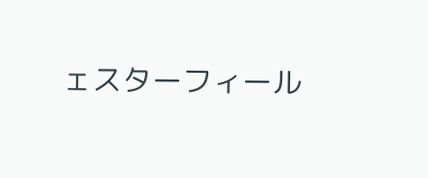ェスターフィール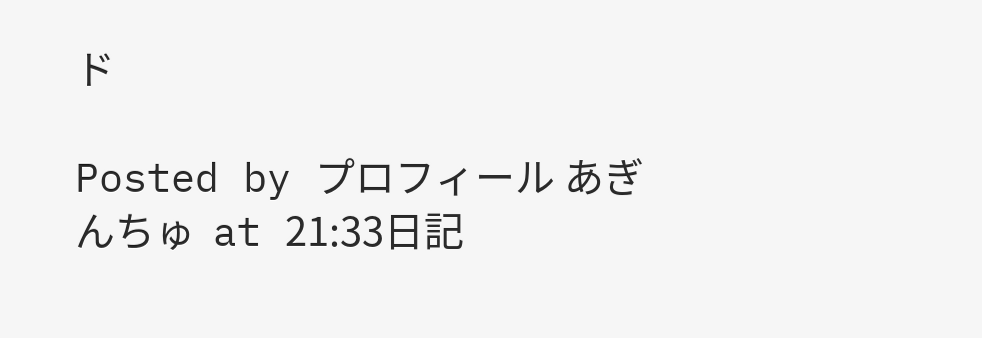ド

Posted by プロフィール あぎんちゅ  at 21:33日記